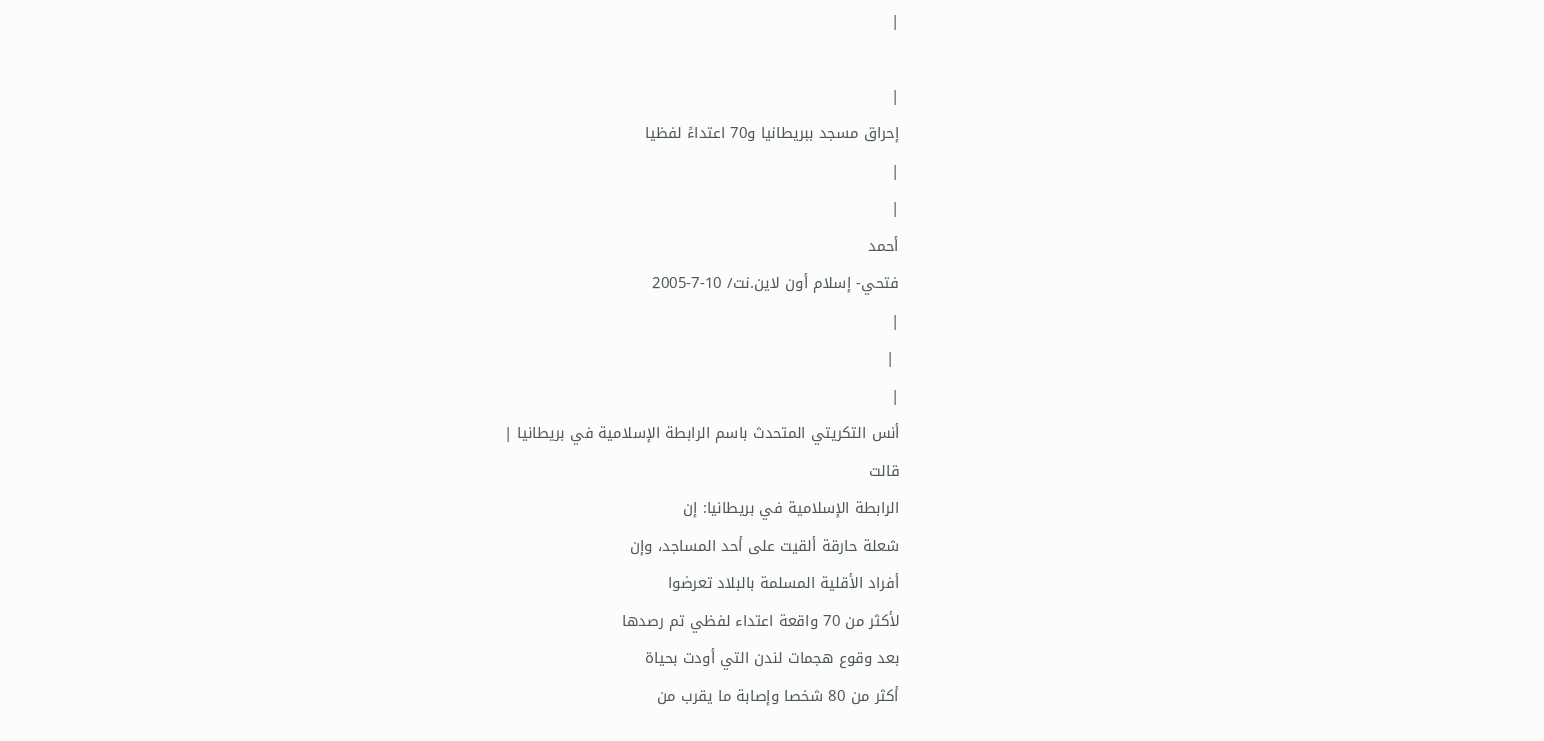|

|
إحراق مسجد ببريطانيا و70 اعتداءً لفظيا
|
|
أحمد
فتحي- إسلام أون لاين.نت/ 10-7-2005
|
 |
|
أنس التكريتي المتحدث باسم الرابطة الإسلامية في بريطانيا |
قالت
الرابطة الإسلامية في بريطانيا: إن
شعلة حارقة ألقيت على أحد المساجد، وإن
أفراد الأقلية المسلمة بالبلاد تعرضوا
لأكثر من 70 واقعة اعتداء لفظي تم رصدها
بعد وقوع هجمات لندن التي أودت بحياة
أكثر من 80 شخصا وإصابة ما يقرب من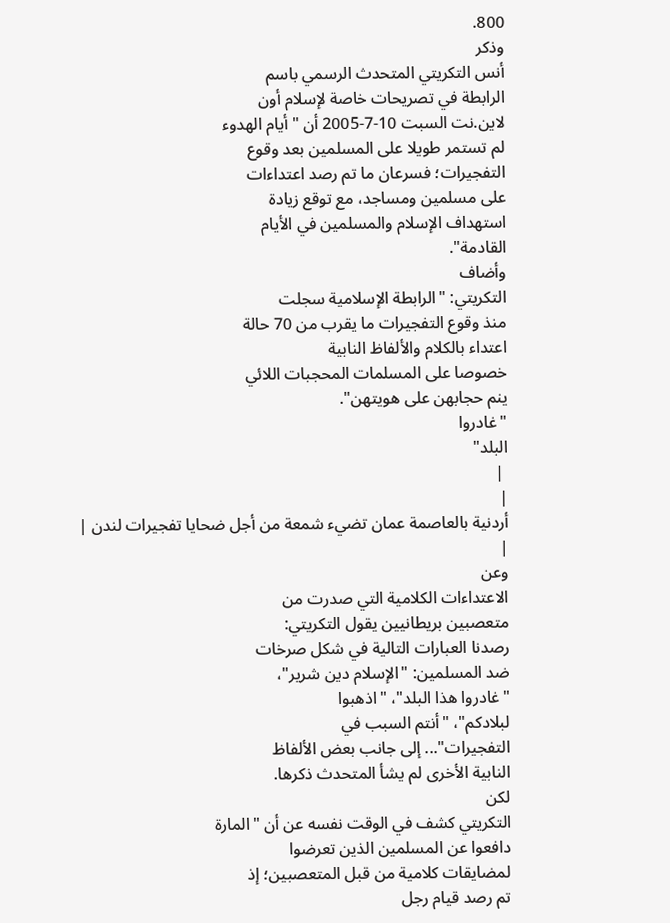800.
وذكر
أنس التكريتي المتحدث الرسمي باسم
الرابطة في تصريحات خاصة لإسلام أون
لاين.نت السبت 10-7-2005 أن "أيام الهدوء
لم تستمر طويلا على المسلمين بعد وقوع
التفجيرات؛ فسرعان ما تم رصد اعتداءات
على مسلمين ومساجد، مع توقع زيادة
استهداف الإسلام والمسلمين في الأيام
القادمة".
وأضاف
التكريتي: "الرابطة الإسلامية سجلت
منذ وقوع التفجيرات ما يقرب من 70 حالة
اعتداء بالكلام والألفاظ النابية
خصوصا على المسلمات المحجبات اللائي
ينم حجابهن على هويتهن".
"غادروا
البلد"
 |
|
أردنية بالعاصمة عمان تضيء شمعة من أجل ضحايا تفجيرات لندن |
|
وعن
الاعتداءات الكلامية التي صدرت من
متعصبين بريطانيين يقول التكريتي:
رصدنا العبارات التالية في شكل صرخات
ضد المسلمين: "الإسلام دين شرير"،
"غادروا هذا البلد"، "اذهبوا
لبلادكم"، "أنتم السبب في
التفجيرات"... إلى جانب بعض الألفاظ
النابية الأخرى لم يشأ المتحدث ذكرها.
لكن
التكريتي كشف في الوقت نفسه عن أن "المارة
دافعوا عن المسلمين الذين تعرضوا
لمضايقات كلامية من قبل المتعصبين؛ إذ
تم رصد قيام رجل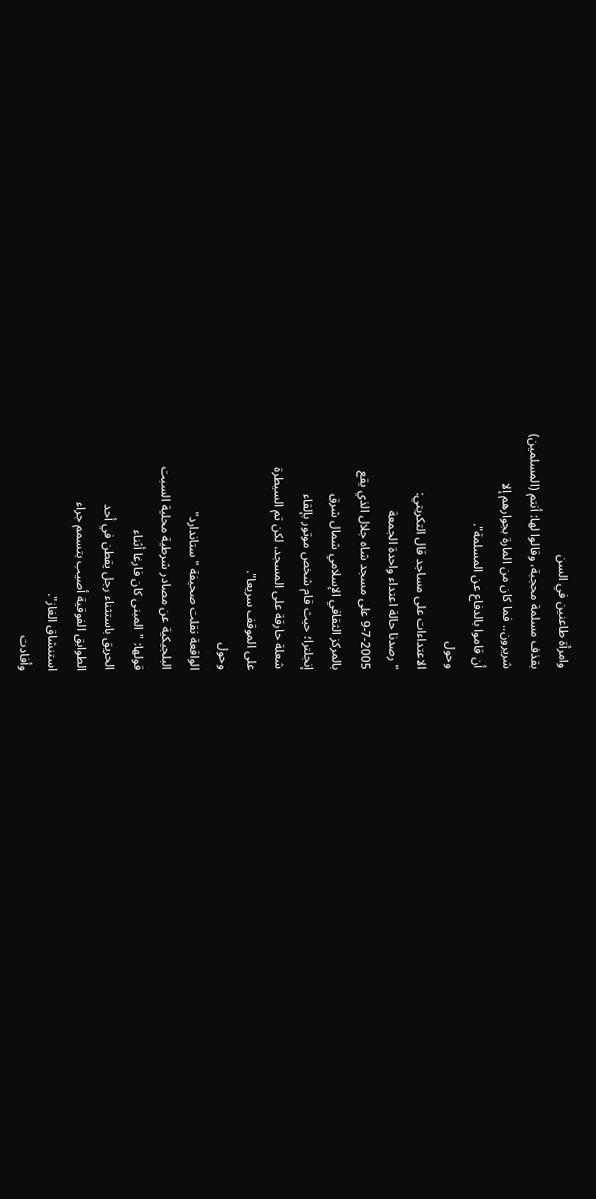وامرأة طاعنين في السن
بقذف مسلمة محجبة، وقالوا لها: أنتم (المسلمين)
شريرون.. فما كان من المارة بجوارهم إلا
أن قاموا بالدفاع عن المسلمة".
وحول
الاعتداءات على مساجد قال التكريتي:
"رصدنا حالة اعتداء واحدة الجمعة
9-7-2005 على مسجد شاه جلال الذي يقع
بالمركز الثقافي الإسلامي شمال شرق
إنجلترا؛ حيث قام شخص موتور بإلقاء
شعلة حارقة على المسجد، لكن تم السيطرة
على الموقف سريعا".
وحول
الواقعة نقلت صحيفة "ستاندارد"
البلجيكية عن مصادر شرطية محلية السبت
قولها: "المبنى كان فارغا أثناء
الحريق باستثناء رجل يقطن في أحد
الطوابق الفوقية أصيب بتسمم جراء
استنشاق الغاز".
وأفادت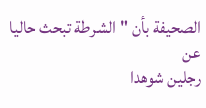الصحيفة بأن "الشرطة تبحث حاليا عن
رجلين شوهدا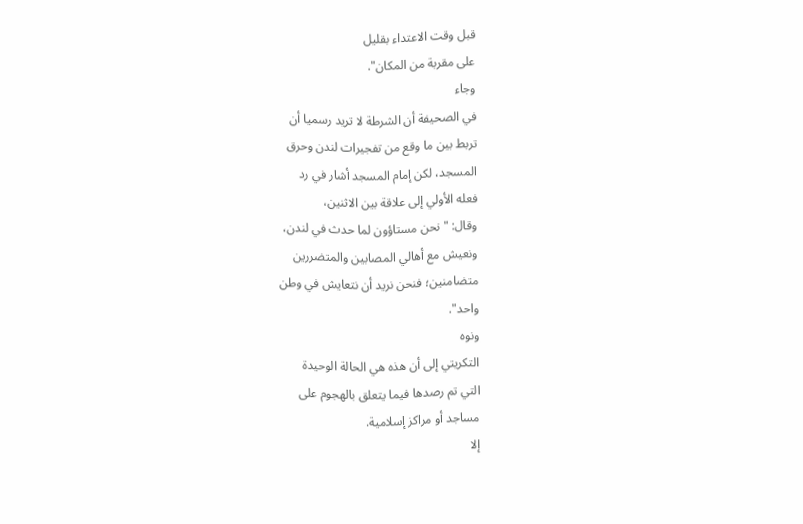قبل وقت الاعتداء بقليل
على مقربة من المكان".
وجاء
في الصحيفة أن الشرطة لا تريد رسميا أن
تربط بين ما وقع من تفجيرات لندن وحرق
المسجد، لكن إمام المسجد أشار في رد
فعله الأولي إلى علاقة بين الاثنين،
وقال: "نحن مستاؤون لما حدث في لندن،
ونعيش مع أهالي المصابين والمتضررين
متضامنين؛ فنحن نريد أن نتعايش في وطن
واحد".
ونوه
التكريتي إلى أن هذه هي الحالة الوحيدة
التي تم رصدها فيما يتعلق بالهجوم على
مساجد أو مراكز إسلامية.
إلا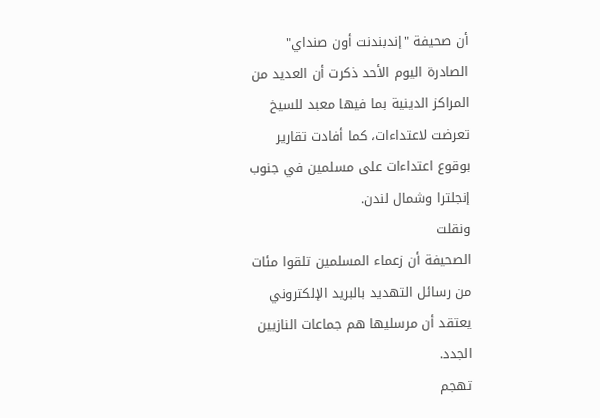أن صحيفة "إندبندنت أون صنداي"
الصادرة اليوم الأحد ذكرت أن العديد من
المراكز الدينية بما فيها معبد للسيخ
تعرضت لاعتداءات، كما أفادت تقارير
بوقوع اعتداءات على مسلمين في جنوب
إنجلترا وشمال لندن.
ونقلت
الصحيفة أن زعماء المسلمين تلقوا مئات
من رسائل التهديد بالبريد الإلكتروني
يعتقد أن مرسليها هم جماعات النازيين
الجدد.
تهجم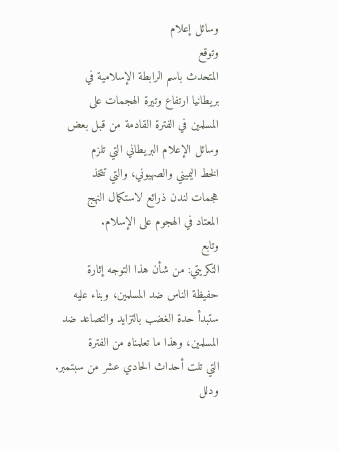وسائل إعلام
وتوقع
المتحدث باسم الرابطة الإسلامية في
بريطانيا ارتفاع وتيرة الهجمات على
المسلمين في الفترة القادمة من قبل بعض
وسائل الإعلام البريطاني التي تلزم
الخط اليميني والصهيوني، والتي تتخذ
هجمات لندن ذرائع لاستكمال النهج
المعتاد في الهجوم على الإسلام.
وتابع
التكريتي: من شأن هذا التوجه إثارة
حفيظة الناس ضد المسلمين، وبناء عليه
ستبدأ حدة الغضب بالتزايد والتصاعد ضد
المسلمين، وهذا ما تعلمناه من الفترة
التي تلت أحداث الحادي عشر من سبتمبر.
ودلل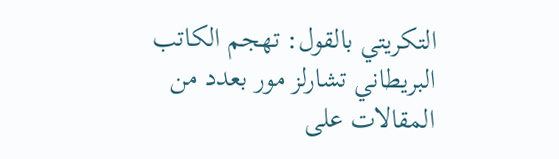التكريتي بالقول: تهجم الكاتب
البريطاني تشارلز مور بعدد من
المقالات على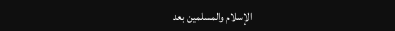الإسلام والمسلمين بعد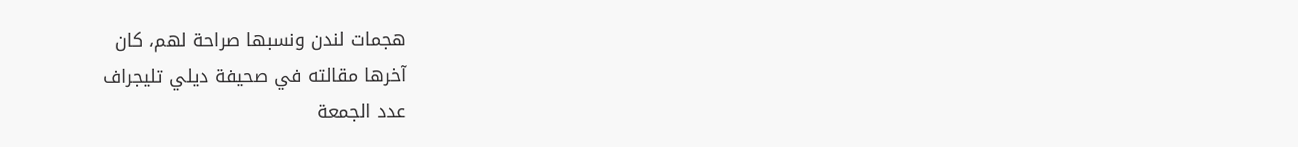هجمات لندن ونسبها صراحة لهم، كان
آخرها مقالته في صحيفة ديلي تليجراف
عدد الجمعة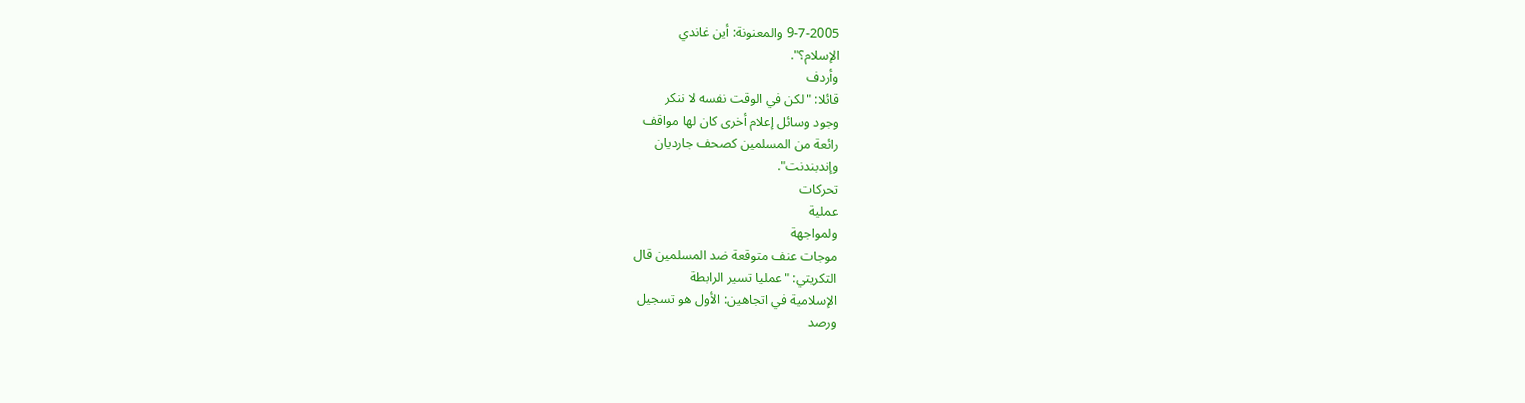9-7-2005 والمعنونة: أين غاندي
الإسلام؟".
وأردف
قائلا: "لكن في الوقت نفسه لا ننكر
وجود وسائل إعلام أخرى كان لها مواقف
رائعة من المسلمين كصحف جارديان
وإندبندنت".
تحركات
عملية
ولمواجهة
موجات عنف متوقعة ضد المسلمين قال
التكريتي: "عمليا تسير الرابطة
الإسلامية في اتجاهين: الأول هو تسجيل
ورصد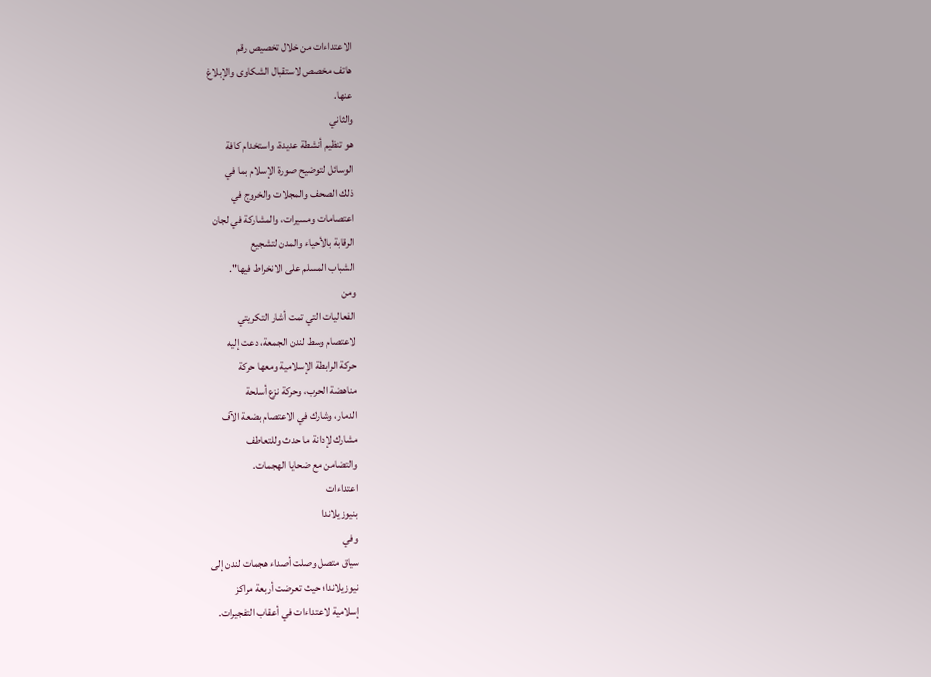الاعتداءات من خلال تخصيص رقم
هاتف مخصص لاستقبال الشكاوى والإبلاغ
عنها.
والثاني
هو تنظيم أنشطة عديدة، واستخدام كافة
الوسائل لتوضيح صورة الإسلام بما في
ذلك الصحف والمجلات والخروج في
اعتصامات ومسيرات، والمشاركة في لجان
الرقابة بالأحياء والمدن لتشجيع
الشباب المسلم على الانخراط فيها".
ومن
الفعاليات التي تمت أشار التكريتي
لاعتصام وسط لندن الجمعة، دعت إليه
حركة الرابطة الإسلامية ومعها حركة
مناهضة الحرب، وحركة نزع أسلحة
الدمار، وشارك في الاعتصام بضعة الآف
مشارك لإدانة ما حدث وللتعاطف
والتضامن مع ضحايا الهجمات.
اعتداءات
بنيوزيلاندا
وفي
سياق متصل وصلت أصداء هجمات لندن إلى
نيوزيلاندا؛ حيث تعرضت أربعة مراكز
إسلامية لاعتداءات في أعقاب التفجيرات.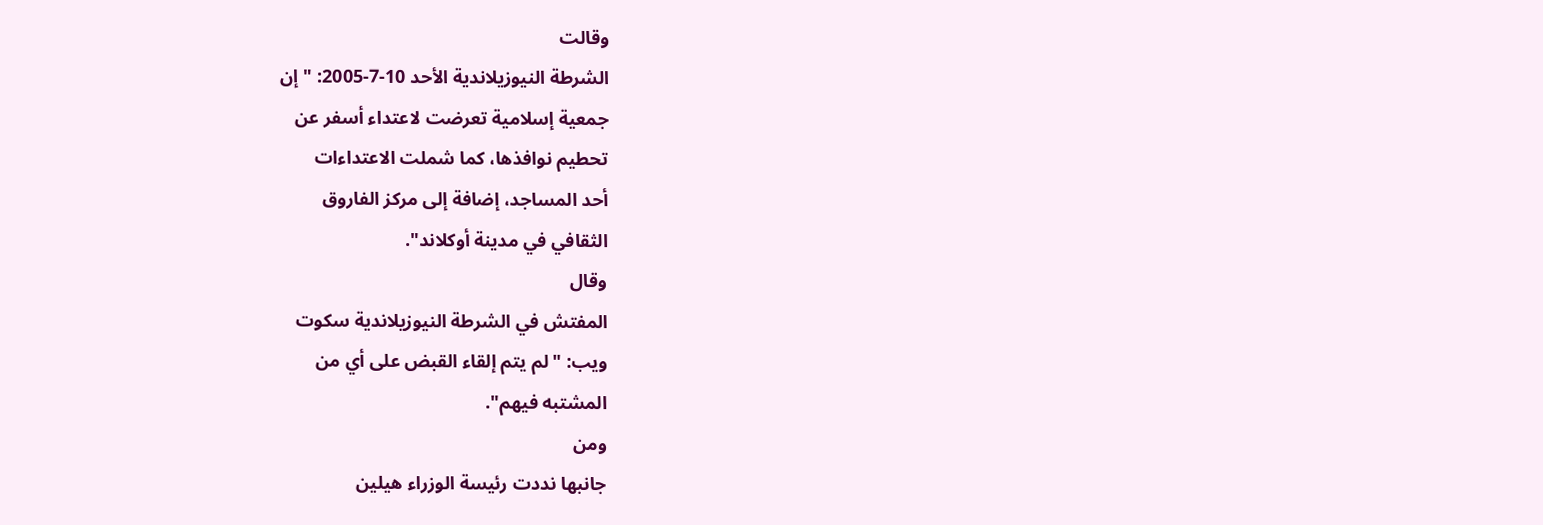وقالت
الشرطة النيوزيلاندية الأحد 10-7-2005: "إن
جمعية إسلامية تعرضت لاعتداء أسفر عن
تحطيم نوافذها، كما شملت الاعتداءات
أحد المساجد، إضافة إلى مركز الفاروق
الثقافي في مدينة أوكلاند".
وقال
المفتش في الشرطة النيوزيلاندية سكوت
ويب: "لم يتم إلقاء القبض على أي من
المشتبه فيهم".
ومن
جانبها نددت رئيسة الوزراء هيلين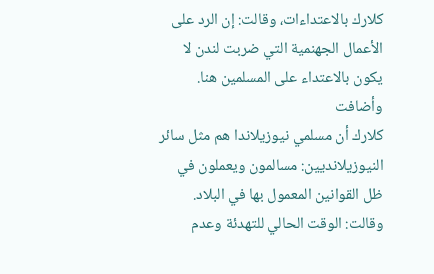كلارك بالاعتداءات، وقالت: إن الرد على
الأعمال الجهنمية التي ضربت لندن لا
يكون بالاعتداء على المسلمين هنا.
وأضافت
كلارك أن مسلمي نيوزيلاندا هم مثل سائر
النيوزيلانديين: مسالمون ويعملون في
ظل القوانين المعمول بها في البلاد.
وقالت: الوقت الحالي للتهدئة وعدم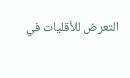التعرض للأقليات في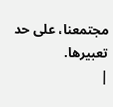مجتمعنا، على حد
تعبيرها.
|